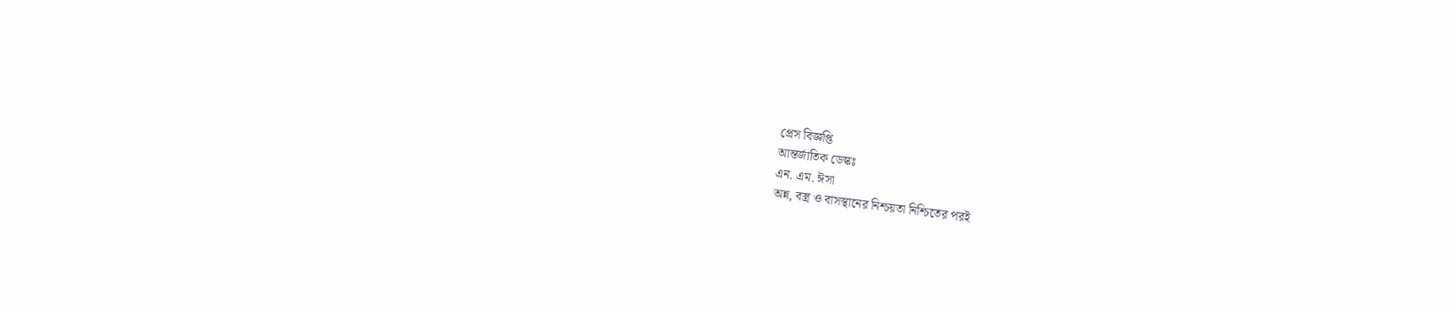প্রেস বিজ্ঞপ্তি
আন্তর্জাতিক ডেস্কঃ
এন. এম. ঈসা
অন্ন, বস্ত্র ও বাসস্থানের নিশ্চয়তা নিশ্চিতের পরই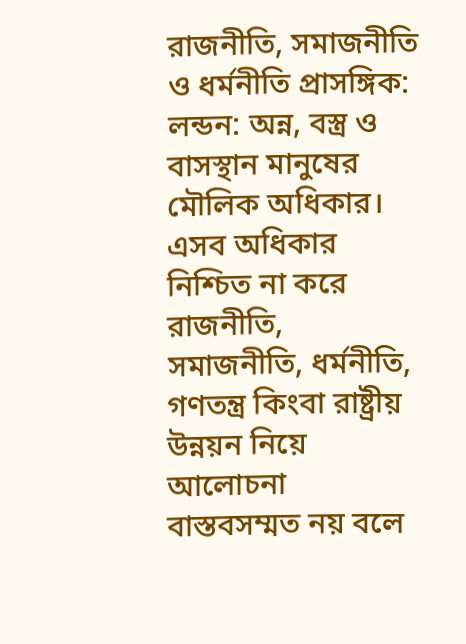রাজনীতি, সমাজনীতি ও ধর্মনীতি প্রাসঙ্গিক:
লন্ডন: অন্ন, বস্ত্র ও বাসস্থান মানুষের মৌলিক অধিকার। এসব অধিকার নিশ্চিত না করে রাজনীতি, সমাজনীতি, ধর্মনীতি, গণতন্ত্র কিংবা রাষ্ট্রীয় উন্নয়ন নিয়ে আলোচনা বাস্তবসম্মত নয় বলে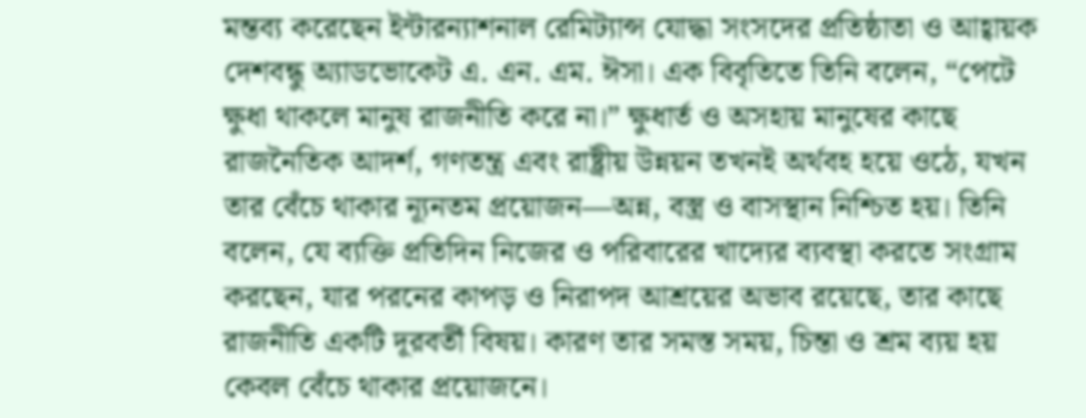মন্তব্য করেছেন ইন্টারন্যাশনাল রেমিট্যান্স যোদ্ধা সংসদের প্রতিষ্ঠাতা ও আহ্বায়ক দেশবন্ধু অ্যাডভোকেট এ. এন. এম. ঈসা। এক বিবৃতিতে তিনি বলেন, “পেটে ক্ষুধা থাকলে মানুষ রাজনীতি করে না।” ক্ষুধার্ত ও অসহায় মানুষের কাছে রাজনৈতিক আদর্শ, গণতন্ত্র এবং রাষ্ট্রীয় উন্নয়ন তখনই অর্থবহ হয়ে ওঠে, যখন তার বেঁচে থাকার ন্যূনতম প্রয়োজন—অন্ন, বস্ত্র ও বাসস্থান নিশ্চিত হয়। তিনি বলেন, যে ব্যক্তি প্রতিদিন নিজের ও পরিবারের খাদ্যের ব্যবস্থা করতে সংগ্রাম করছেন, যার পরনের কাপড় ও নিরাপদ আশ্রয়ের অভাব রয়েছে, তার কাছে রাজনীতি একটি দূরবর্তী বিষয়। কারণ তার সমস্ত সময়, চিন্তা ও শ্রম ব্যয় হয় কেবল বেঁচে থাকার প্রয়োজনে।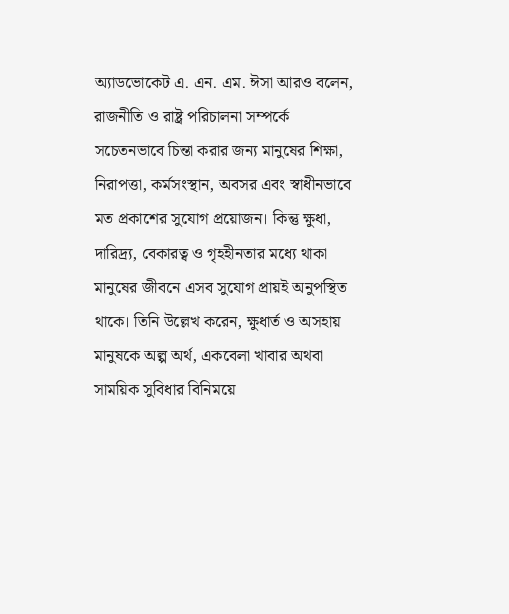অ্যাডভোকেট এ. এন. এম. ঈসা আরও বলেন, রাজনীতি ও রাষ্ট্র পরিচালনা সম্পর্কে সচেতনভাবে চিন্তা করার জন্য মানুষের শিক্ষা, নিরাপত্তা, কর্মসংস্থান, অবসর এবং স্বাধীনভাবে মত প্রকাশের সুযোগ প্রয়োজন। কিন্তু ক্ষুধা, দারিদ্র্য, বেকারত্ব ও গৃহহীনতার মধ্যে থাকা মানুষের জীবনে এসব সুযোগ প্রায়ই অনুপস্থিত থাকে। তিনি উল্লেখ করেন, ক্ষুধার্ত ও অসহায় মানুষকে অল্প অর্থ, একবেলা খাবার অথবা সাময়িক সুবিধার বিনিময়ে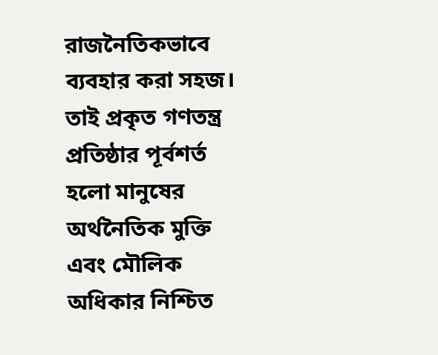রাজনৈতিকভাবে ব্যবহার করা সহজ। তাই প্রকৃত গণতন্ত্র প্রতিষ্ঠার পূর্বশর্ত হলো মানুষের অর্থনৈতিক মুক্তি এবং মৌলিক অধিকার নিশ্চিত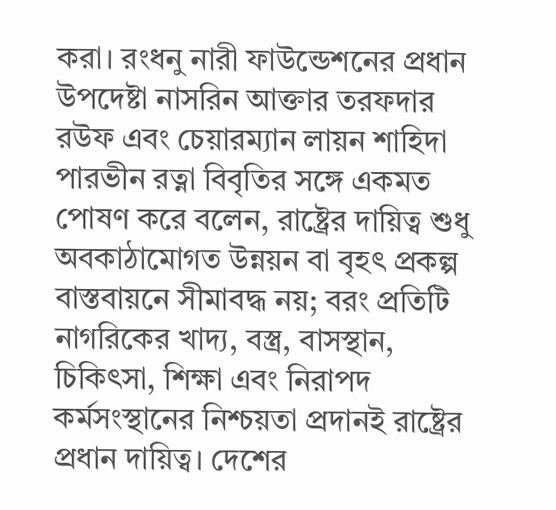করা। রংধনু নারী ফাউন্ডেশনের প্রধান উপদেষ্টা নাসরিন আক্তার তরফদার রউফ এবং চেয়ারম্যান লায়ন শাহিদা পারভীন রত্না বিবৃতির সঙ্গে একমত পোষণ করে বলেন, রাষ্ট্রের দায়িত্ব শুধু অবকাঠামোগত উন্নয়ন বা বৃহৎ প্রকল্প বাস্তবায়নে সীমাবদ্ধ নয়; বরং প্রতিটি নাগরিকের খাদ্য, বস্ত্র, বাসস্থান, চিকিৎসা, শিক্ষা এবং নিরাপদ কর্মসংস্থানের নিশ্চয়তা প্রদানই রাষ্ট্রের প্রধান দায়িত্ব। দেশের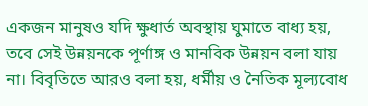একজন মানুষও যদি ক্ষুধার্ত অবস্থায় ঘুমাতে বাধ্য হয়, তবে সেই উন্নয়নকে পূর্ণাঙ্গ ও মানবিক উন্নয়ন বলা যায় না। বিবৃতিতে আরও বলা হয়, ধর্মীয় ও নৈতিক মূল্যবোধ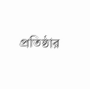প্রতিষ্ঠার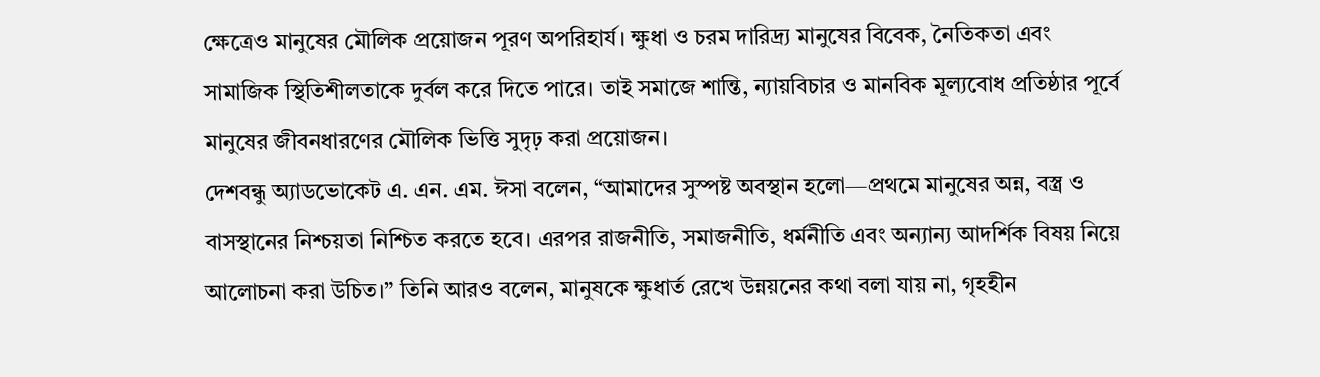ক্ষেত্রেও মানুষের মৌলিক প্রয়োজন পূরণ অপরিহার্য। ক্ষুধা ও চরম দারিদ্র্য মানুষের বিবেক, নৈতিকতা এবং সামাজিক স্থিতিশীলতাকে দুর্বল করে দিতে পারে। তাই সমাজে শান্তি, ন্যায়বিচার ও মানবিক মূল্যবোধ প্রতিষ্ঠার পূর্বে মানুষের জীবনধারণের মৌলিক ভিত্তি সুদৃঢ় করা প্রয়োজন।
দেশবন্ধু অ্যাডভোকেট এ. এন. এম. ঈসা বলেন, “আমাদের সুস্পষ্ট অবস্থান হলো—প্রথমে মানুষের অন্ন, বস্ত্র ও বাসস্থানের নিশ্চয়তা নিশ্চিত করতে হবে। এরপর রাজনীতি, সমাজনীতি, ধর্মনীতি এবং অন্যান্য আদর্শিক বিষয় নিয়ে আলোচনা করা উচিত।” তিনি আরও বলেন, মানুষকে ক্ষুধার্ত রেখে উন্নয়নের কথা বলা যায় না, গৃহহীন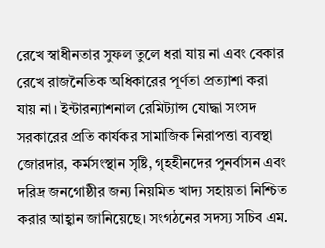রেখে স্বাধীনতার সুফল তুলে ধরা যায় না এবং বেকার রেখে রাজনৈতিক অধিকারের পূর্ণতা প্রত্যাশা করা যায় না। ইন্টারন্যাশনাল রেমিট্যান্স যোদ্ধা সংসদ সরকারের প্রতি কার্যকর সামাজিক নিরাপত্তা ব্যবস্থা জোরদার, কর্মসংস্থান সৃষ্টি, গৃহহীনদের পুনর্বাসন এবং দরিদ্র জনগোষ্ঠীর জন্য নিয়মিত খাদ্য সহায়তা নিশ্চিত করার আহ্বান জানিয়েছে। সংগঠনের সদস্য সচিব এম.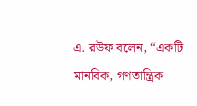এ. রউফ বলেন, “একটি মানবিক, গণতান্ত্রিক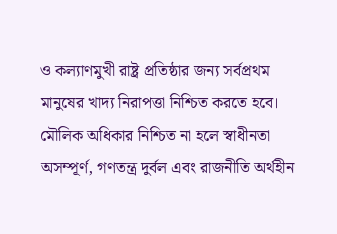ও কল্যাণমুখী রাষ্ট্র প্রতিষ্ঠার জন্য সর্বপ্রথম মানুষের খাদ্য নিরাপত্তা নিশ্চিত করতে হবে। মৌলিক অধিকার নিশ্চিত না হলে স্বাধীনতা অসম্পূর্ণ, গণতন্ত্র দুর্বল এবং রাজনীতি অর্থহীন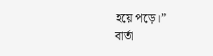হয়ে পড়ে।”
বার্তা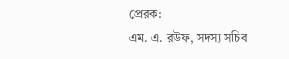প্রেরক:
এম. এ. রউফ, সদস্য সচিব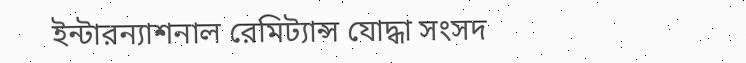ইন্টারন্যাশনাল রেমিট্যান্স যোদ্ধা সংসদ